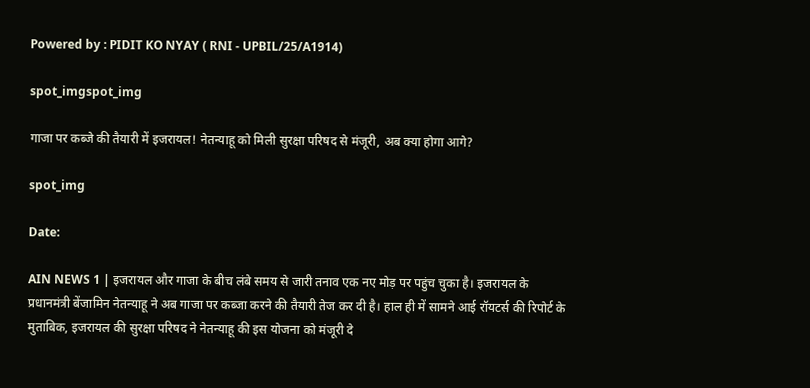Powered by : PIDIT KO NYAY ( RNI - UPBIL/25/A1914)

spot_imgspot_img

गाजा पर कब्जे की तैयारी में इजरायल! नेतन्याहू को मिली सुरक्षा परिषद से मंजूरी, अब क्या होगा आगे?

spot_img

Date:

AIN NEWS 1 | इजरायल और गाजा के बीच लंबे समय से जारी तनाव एक नए मोड़ पर पहुंच चुका है। इजरायल के प्रधानमंत्री बेंजामिन नेतन्याहू ने अब गाजा पर कब्जा करने की तैयारी तेज कर दी है। हाल ही में सामने आई रॉयटर्स की रिपोर्ट के मुताबिक, इजरायल की सुरक्षा परिषद ने नेतन्याहू की इस योजना को मंजूरी दे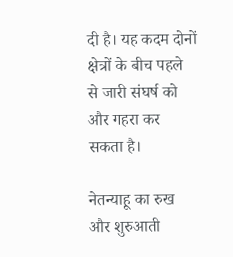दी है। यह कदम दोनों क्षेत्रों के बीच पहले से जारी संघर्ष को और गहरा कर सकता है।

नेतन्याहू का रुख और शुरुआती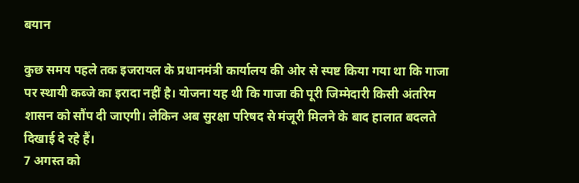बयान

कुछ समय पहले तक इजरायल के प्रधानमंत्री कार्यालय की ओर से स्पष्ट किया गया था कि गाजा पर स्थायी कब्जे का इरादा नहीं है। योजना यह थी कि गाजा की पूरी जिम्मेदारी किसी अंतरिम शासन को सौंप दी जाएगी। लेकिन अब सुरक्षा परिषद से मंजूरी मिलने के बाद हालात बदलते दिखाई दे रहे हैं।
7 अगस्त को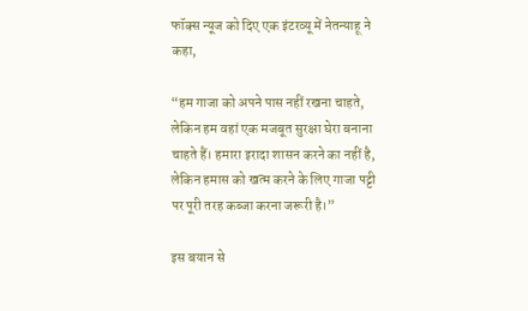फॉक्स न्यूज को दिए एक इंटरव्यू में नेतन्याहू ने कहा,

“हम गाजा को अपने पास नहीं रखना चाहते, लेकिन हम वहां एक मजबूत सुरक्षा घेरा बनाना चाहते हैं। हमारा इरादा शासन करने का नहीं है, लेकिन हमास को खत्म करने के लिए गाजा पट्टी पर पूरी तरह कब्जा करना जरूरी है।”

इस बयान से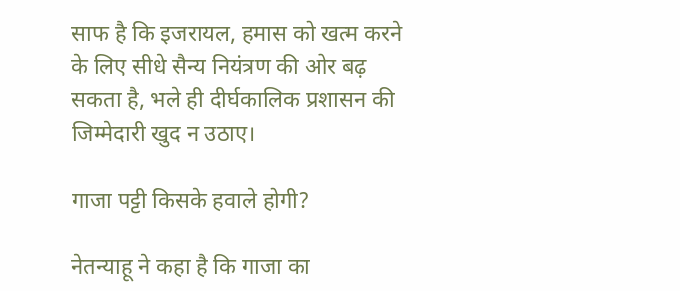साफ है कि इजरायल, हमास को खत्म करने के लिए सीधे सैन्य नियंत्रण की ओर बढ़ सकता है, भले ही दीर्घकालिक प्रशासन की जिम्मेदारी खुद न उठाए।

गाजा पट्टी किसके हवाले होगी?

नेतन्याहू ने कहा है कि गाजा का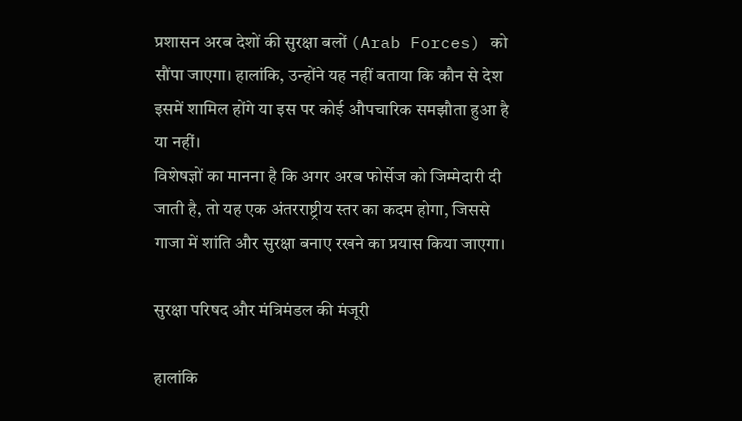प्रशासन अरब देशों की सुरक्षा बलों (Arab Forces) को सौंपा जाएगा। हालांकि, उन्होंने यह नहीं बताया कि कौन से देश इसमें शामिल होंगे या इस पर कोई औपचारिक समझौता हुआ है या नहीं।
विशेषज्ञों का मानना है कि अगर अरब फोर्सेज को जिम्मेदारी दी जाती है, तो यह एक अंतरराष्ट्रीय स्तर का कदम होगा, जिससे गाजा में शांति और सुरक्षा बनाए रखने का प्रयास किया जाएगा।

सुरक्षा परिषद और मंत्रिमंडल की मंजूरी

हालांकि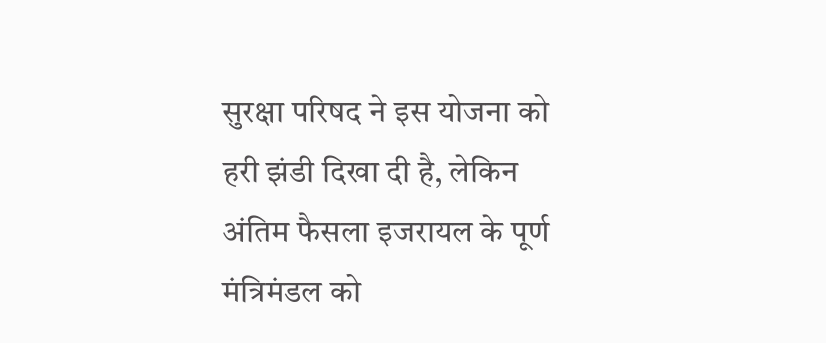सुरक्षा परिषद ने इस योजना को हरी झंडी दिखा दी है, लेकिन अंतिम फैसला इजरायल के पूर्ण मंत्रिमंडल को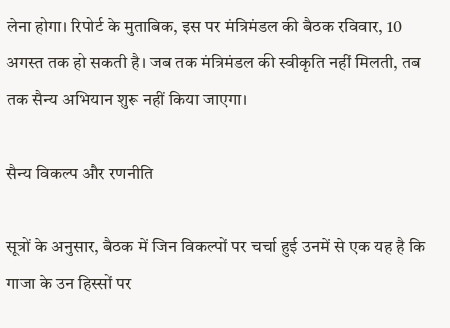लेना होगा। रिपोर्ट के मुताबिक, इस पर मंत्रिमंडल की बैठक रविवार, 10 अगस्त तक हो सकती है। जब तक मंत्रिमंडल की स्वीकृति नहीं मिलती, तब तक सैन्य अभियान शुरू नहीं किया जाएगा।

सैन्य विकल्प और रणनीति

सूत्रों के अनुसार, बैठक में जिन विकल्पों पर चर्चा हुई उनमें से एक यह है कि गाजा के उन हिस्सों पर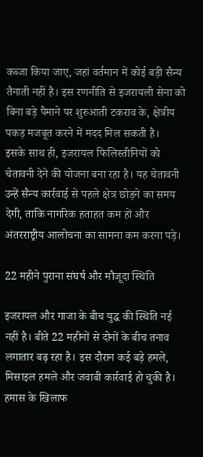कब्जा किया जाए, जहां वर्तमान में कोई बड़ी सैन्य तैनाती नहीं है। इस रणनीति से इजरायली सेना को बिना बड़े पैमाने पर शुरुआती टकराव के, क्षेत्रीय पकड़ मजबूत करने में मदद मिल सकती है।
इसके साथ ही, इजरायल फिलिस्तीनियों को चेतावनी देने की योजना बना रहा है। यह चेतावनी उन्हें सैन्य कार्रवाई से पहले क्षेत्र छोड़ने का समय देगी, ताकि नागरिक हताहत कम हों और अंतरराष्ट्रीय आलोचना का सामना कम करना पड़े।

22 महीने पुराना संघर्ष और मौजूदा स्थिति

इजरायल और गाजा के बीच युद्ध की स्थिति नई नहीं है। बीते 22 महीनों से दोनों के बीच तनाव लगातार बढ़ रहा है। इस दौरान कई बड़े हमले, मिसाइल हमले और जवाबी कार्रवाई हो चुकी है। हमास के खिलाफ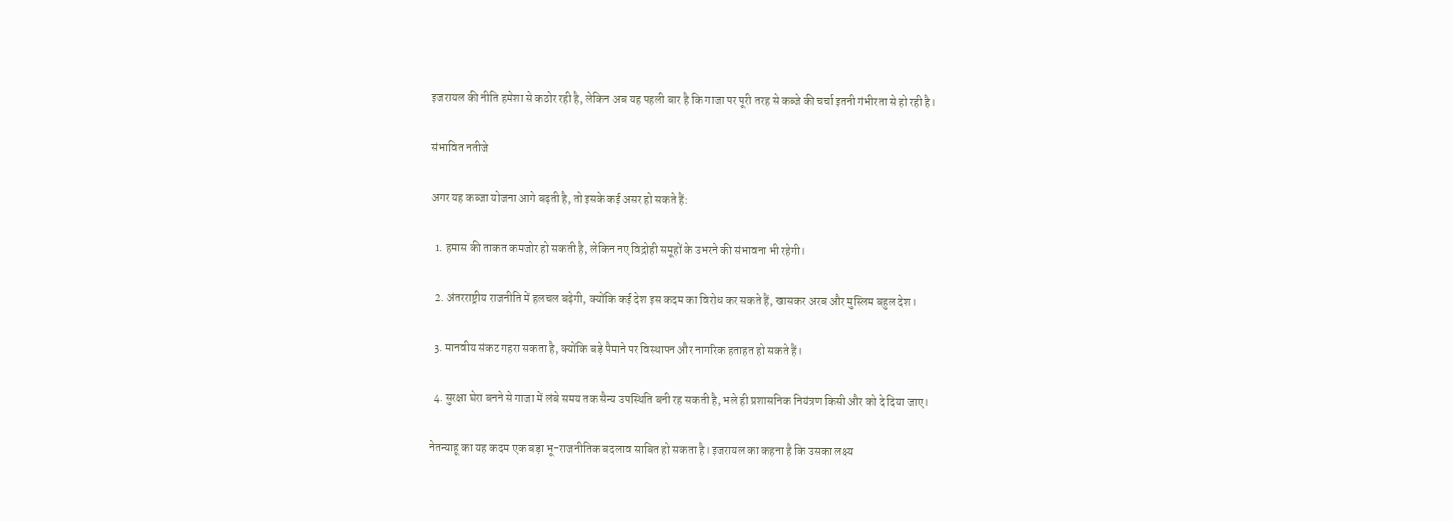इजरायल की नीति हमेशा से कठोर रही है, लेकिन अब यह पहली बार है कि गाजा पर पूरी तरह से कब्जे की चर्चा इतनी गंभीरता से हो रही है।

संभावित नतीजे

अगर यह कब्जा योजना आगे बढ़ती है, तो इसके कई असर हो सकते हैं:

  1. हमास की ताकत कमजोर हो सकती है, लेकिन नए विद्रोही समूहों के उभरने की संभावना भी रहेगी।

  2. अंतरराष्ट्रीय राजनीति में हलचल बढ़ेगी, क्योंकि कई देश इस कदम का विरोध कर सकते हैं, खासकर अरब और मुस्लिम बहुल देश।

  3. मानवीय संकट गहरा सकता है, क्योंकि बड़े पैमाने पर विस्थापन और नागरिक हताहत हो सकते हैं।

  4. सुरक्षा घेरा बनने से गाजा में लंबे समय तक सैन्य उपस्थिति बनी रह सकती है, भले ही प्रशासनिक नियंत्रण किसी और को दे दिया जाए।

नेतन्याहू का यह कदम एक बड़ा भू-राजनीतिक बदलाव साबित हो सकता है। इजरायल का कहना है कि उसका लक्ष्य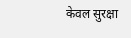केवल सुरक्षा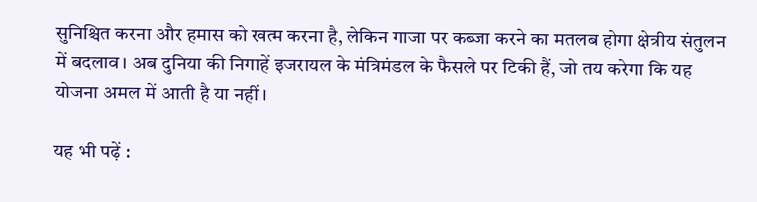सुनिश्चित करना और हमास को खत्म करना है, लेकिन गाजा पर कब्जा करने का मतलब होगा क्षेत्रीय संतुलन में बदलाव। अब दुनिया की निगाहें इजरायल के मंत्रिमंडल के फैसले पर टिकी हैं, जो तय करेगा कि यह योजना अमल में आती है या नहीं।

यह भी पढ़ें :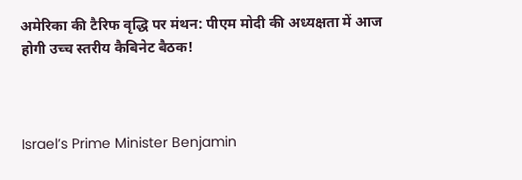अमेरिका की टैरिफ वृद्धि पर मंथन: पीएम मोदी की अध्यक्षता में आज होगी उच्च स्तरीय कैबिनेट बैठक!



Israel’s Prime Minister Benjamin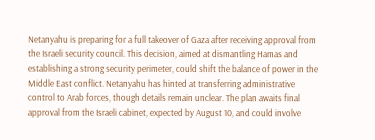Netanyahu is preparing for a full takeover of Gaza after receiving approval from the Israeli security council. This decision, aimed at dismantling Hamas and establishing a strong security perimeter, could shift the balance of power in the Middle East conflict. Netanyahu has hinted at transferring administrative control to Arab forces, though details remain unclear. The plan awaits final approval from the Israeli cabinet, expected by August 10, and could involve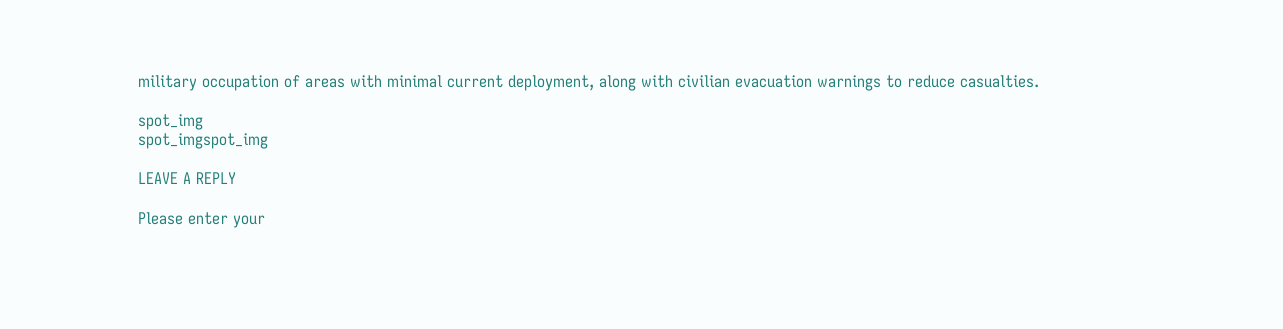military occupation of areas with minimal current deployment, along with civilian evacuation warnings to reduce casualties.

spot_img
spot_imgspot_img

LEAVE A REPLY

Please enter your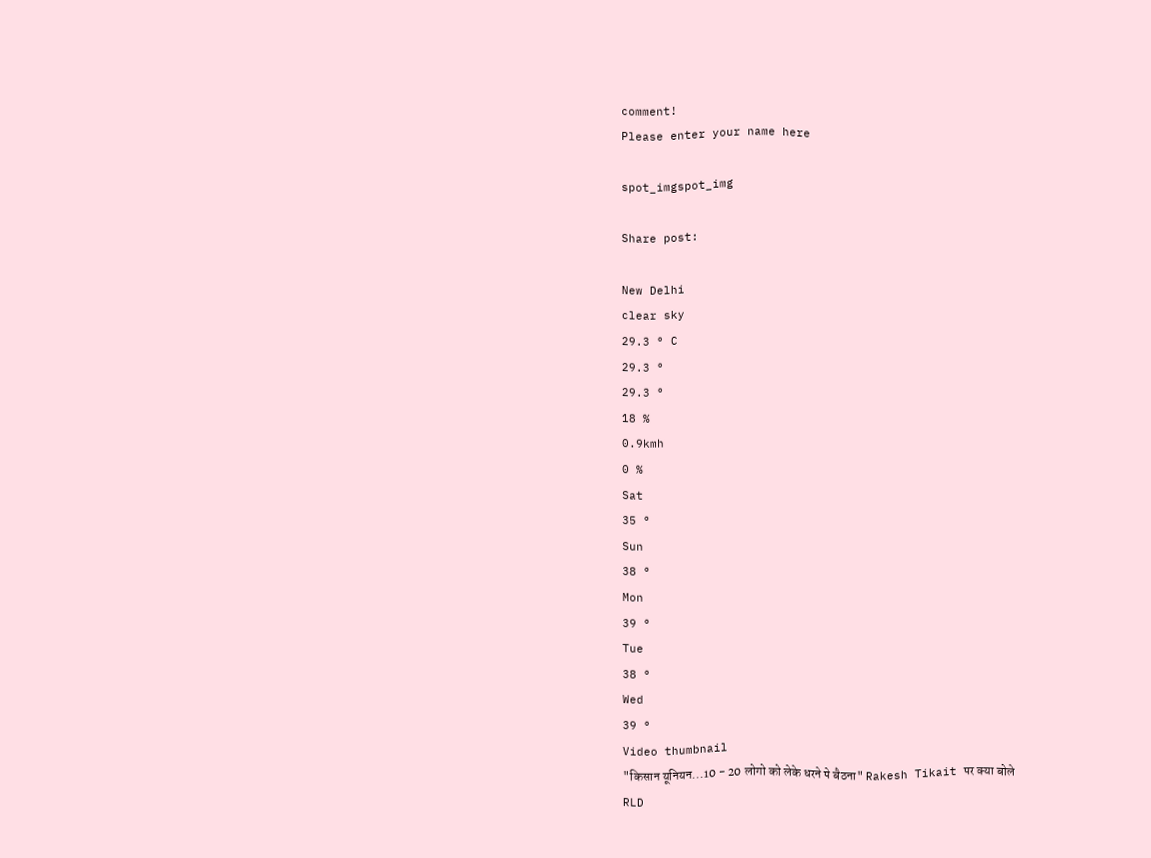comment!
Please enter your name here

spot_imgspot_img

Share post:

New Delhi
clear sky
29.3 ° C
29.3 °
29.3 °
18 %
0.9kmh
0 %
Sat
35 °
Sun
38 °
Mon
39 °
Tue
38 °
Wed
39 °
Video thumbnail
"किसान यूनियन...10 - 20 लोगो को लेके धरने पे बैठना" Rakesh Tikait पर क्या बोले RLD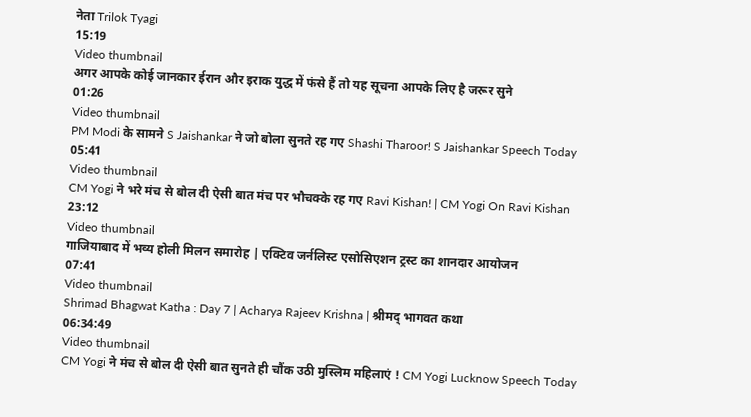नेता Trilok Tyagi
15:19
Video thumbnail
अगर आपके कोई जानकार ईरान और इराक युद्ध में फंसे हैं तो यह सूचना आपके लिए है जरूर सुने
01:26
Video thumbnail
PM Modi के सामने S Jaishankar ने जो बोला सुनते रह गए Shashi Tharoor! S Jaishankar Speech Today
05:41
Video thumbnail
CM Yogi ने भरे मंच से बोल दी ऐसी बात मंच पर भौचक्के रह गए Ravi Kishan! | CM Yogi On Ravi Kishan
23:12
Video thumbnail
गाजियाबाद में भव्य होली मिलन समारोह | एक्टिव जर्नलिस्ट एसोसिएशन ट्रस्ट का शानदार आयोजन
07:41
Video thumbnail
Shrimad Bhagwat Katha : Day 7 | Acharya Rajeev Krishna | श्रीमद् भागवत कथा
06:34:49
Video thumbnail
CM Yogi ने मंच से बोल दी ऐसी बात सुनते ही चौंक उठी मुस्लिम महिलाएं ! CM Yogi Lucknow Speech Today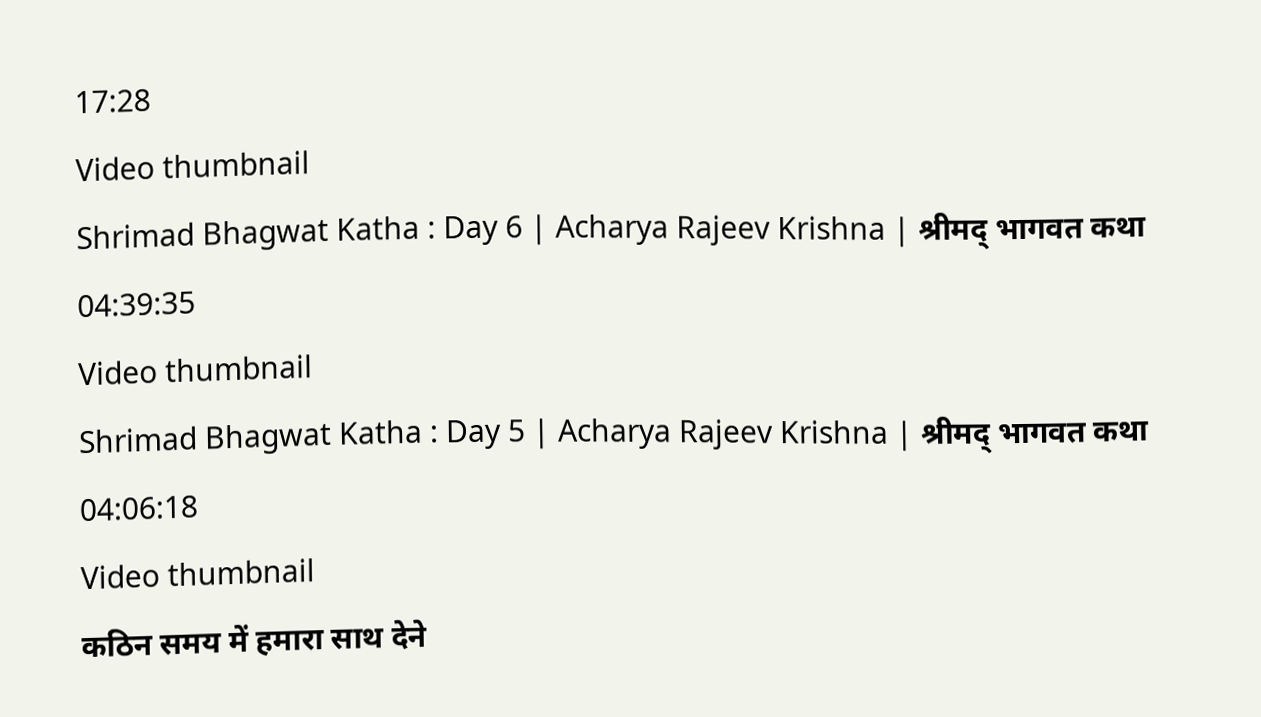17:28
Video thumbnail
Shrimad Bhagwat Katha : Day 6 | Acharya Rajeev Krishna | श्रीमद् भागवत कथा
04:39:35
Video thumbnail
Shrimad Bhagwat Katha : Day 5 | Acharya Rajeev Krishna | श्रीमद् भागवत कथा
04:06:18
Video thumbnail
कठिन समय में हमारा साथ देने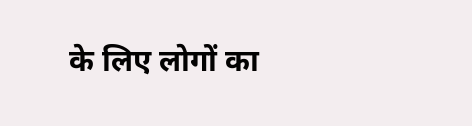के लिए लोगों का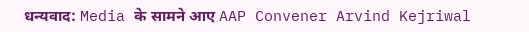धन्यवाद: Media के सामने आए AAP Convener Arvind Kejriwal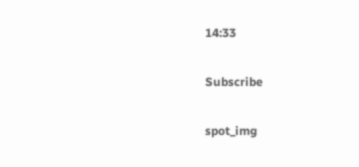14:33

Subscribe

spot_img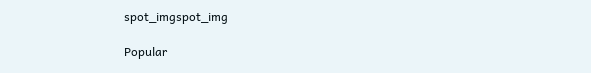spot_imgspot_img

Popular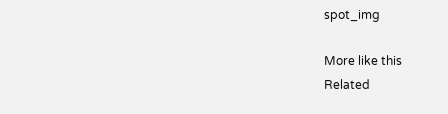spot_img

More like this
Related